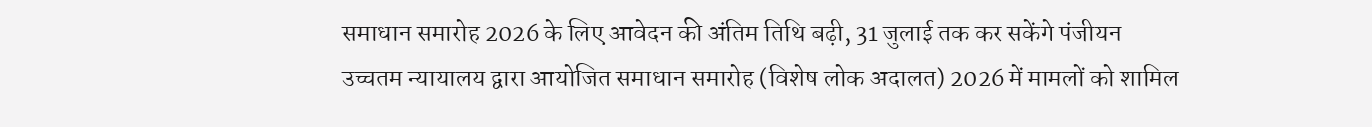समाधान समारोह 2026 के लिए आवेदन की अंतिम तिथि बढ़ी, 31 जुलाई तक कर सकेंगे पंजीयन
उच्चतम न्यायालय द्वारा आयोजित समाधान समारोह (विशेष लोक अदालत) 2026 में मामलों को शामिल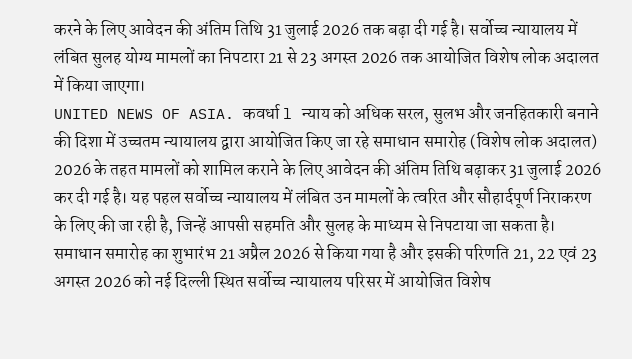करने के लिए आवेदन की अंतिम तिथि 31 जुलाई 2026 तक बढ़ा दी गई है। सर्वोच्च न्यायालय में लंबित सुलह योग्य मामलों का निपटारा 21 से 23 अगस्त 2026 तक आयोजित विशेष लोक अदालत में किया जाएगा।
UNITED NEWS OF ASIA. कवर्धा l न्याय को अधिक सरल, सुलभ और जनहितकारी बनाने की दिशा में उच्चतम न्यायालय द्वारा आयोजित किए जा रहे समाधान समारोह (विशेष लोक अदालत) 2026 के तहत मामलों को शामिल कराने के लिए आवेदन की अंतिम तिथि बढ़ाकर 31 जुलाई 2026 कर दी गई है। यह पहल सर्वोच्च न्यायालय में लंबित उन मामलों के त्वरित और सौहार्दपूर्ण निराकरण के लिए की जा रही है, जिन्हें आपसी सहमति और सुलह के माध्यम से निपटाया जा सकता है।
समाधान समारोह का शुभारंभ 21 अप्रैल 2026 से किया गया है और इसकी परिणति 21, 22 एवं 23 अगस्त 2026 को नई दिल्ली स्थित सर्वोच्च न्यायालय परिसर में आयोजित विशेष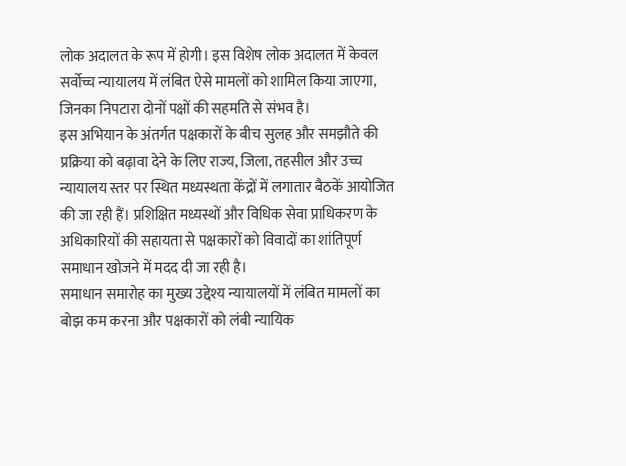लोक अदालत के रूप में होगी। इस विशेष लोक अदालत में केवल सर्वोच्च न्यायालय में लंबित ऐसे मामलों को शामिल किया जाएगा, जिनका निपटारा दोनों पक्षों की सहमति से संभव है।
इस अभियान के अंतर्गत पक्षकारों के बीच सुलह और समझौते की प्रक्रिया को बढ़ावा देने के लिए राज्य, जिला, तहसील और उच्च न्यायालय स्तर पर स्थित मध्यस्थता केंद्रों में लगातार बैठकें आयोजित की जा रही हैं। प्रशिक्षित मध्यस्थों और विधिक सेवा प्राधिकरण के अधिकारियों की सहायता से पक्षकारों को विवादों का शांतिपूर्ण समाधान खोजने में मदद दी जा रही है।
समाधान समारोह का मुख्य उद्देश्य न्यायालयों में लंबित मामलों का बोझ कम करना और पक्षकारों को लंबी न्यायिक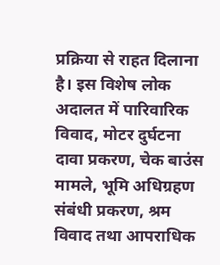प्रक्रिया से राहत दिलाना है। इस विशेष लोक अदालत में पारिवारिक विवाद, मोटर दुर्घटना दावा प्रकरण, चेक बाउंस मामले, भूमि अधिग्रहण संबंधी प्रकरण, श्रम विवाद तथा आपराधिक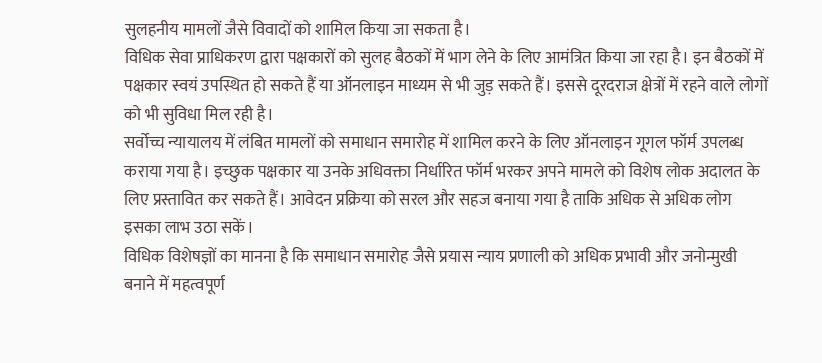सुलहनीय मामलों जैसे विवादों को शामिल किया जा सकता है।
विधिक सेवा प्राधिकरण द्वारा पक्षकारों को सुलह बैठकों में भाग लेने के लिए आमंत्रित किया जा रहा है। इन बैठकों में पक्षकार स्वयं उपस्थित हो सकते हैं या ऑनलाइन माध्यम से भी जुड़ सकते हैं। इससे दूरदराज क्षेत्रों में रहने वाले लोगों को भी सुविधा मिल रही है।
सर्वोच्च न्यायालय में लंबित मामलों को समाधान समारोह में शामिल करने के लिए ऑनलाइन गूगल फॉर्म उपलब्ध कराया गया है। इच्छुक पक्षकार या उनके अधिवक्ता निर्धारित फॉर्म भरकर अपने मामले को विशेष लोक अदालत के लिए प्रस्तावित कर सकते हैं। आवेदन प्रक्रिया को सरल और सहज बनाया गया है ताकि अधिक से अधिक लोग इसका लाभ उठा सकें।
विधिक विशेषज्ञों का मानना है कि समाधान समारोह जैसे प्रयास न्याय प्रणाली को अधिक प्रभावी और जनोन्मुखी बनाने में महत्वपूर्ण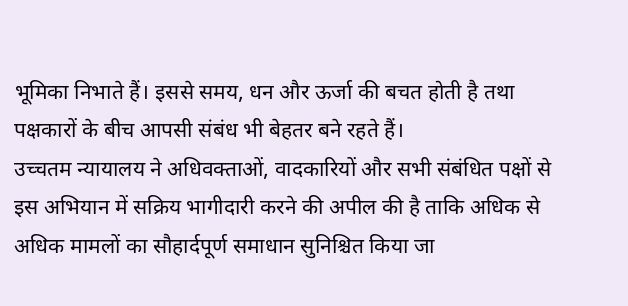भूमिका निभाते हैं। इससे समय, धन और ऊर्जा की बचत होती है तथा पक्षकारों के बीच आपसी संबंध भी बेहतर बने रहते हैं।
उच्चतम न्यायालय ने अधिवक्ताओं, वादकारियों और सभी संबंधित पक्षों से इस अभियान में सक्रिय भागीदारी करने की अपील की है ताकि अधिक से अधिक मामलों का सौहार्दपूर्ण समाधान सुनिश्चित किया जा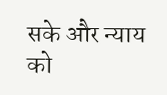सके और न्याय को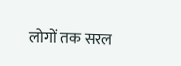लोगों तक सरल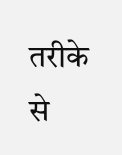तरीके से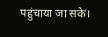पहुंचाया जा सके।